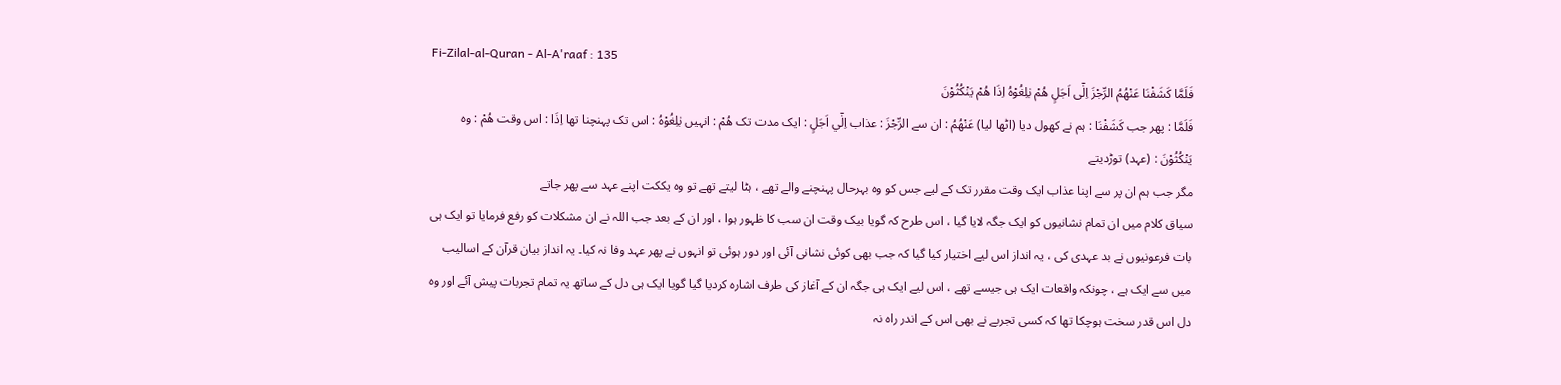Fi-Zilal-al-Quran - Al-A'raaf : 135
فَلَمَّا كَشَفْنَا عَنْهُمُ الرِّجْزَ اِلٰۤى اَجَلٍ هُمْ بٰلِغُوْهُ اِذَا هُمْ یَنْكُثُوْنَ
فَلَمَّا : پھر جب كَشَفْنَا : ہم نے کھول دیا (اٹھا لیا) عَنْهُمُ : ان سے الرِّجْزَ : عذاب اِلٰٓي اَجَلٍ : ایک مدت تک هُمْ : انہیں بٰلِغُوْهُ : اس تک پہنچنا تھا اِذَا : اس وقت هُمْ : وہ يَنْكُثُوْنَ : (عہد) توڑدیتے
مگر جب ہم ان پر سے اپنا عذاب ایک وقت مقرر تک کے لیے جس کو وہ بہرحال پہنچنے والے تھے ، ہٹا لیتے تھے تو وہ یککت اپنے عہد سے پھر جاتے
سیاق کلام میں ان تمام نشانیوں کو ایک جگہ لایا گیا ، اس طرح کہ گویا بیک وقت ان سب کا ظہور ہوا ، اور ان کے بعد جب اللہ نے ان مشکلات کو رفع فرمایا تو ایک ہی بات فرعونیوں نے بد عہدی کی ، یہ انداز اس لیے اختیار کیا گیا کہ جب بھی کوئی نشانی آئی اور دور ہوئی تو انہوں نے پھر عہد وفا نہ کیا۔ یہ انداز بیان قرآن کے اسالیب میں سے ایک ہے ، چونکہ واقعات ایک ہی جیسے تھے ، اس لیے ایک ہی جگہ ان کے آغاز کی طرف اشارہ کردیا گیا گویا ایک ہی دل کے ساتھ یہ تمام تجربات پیش آئے اور وہ دل اس قدر سخت ہوچکا تھا کہ کسی تجربے نے بھی اس کے اندر راہ نہ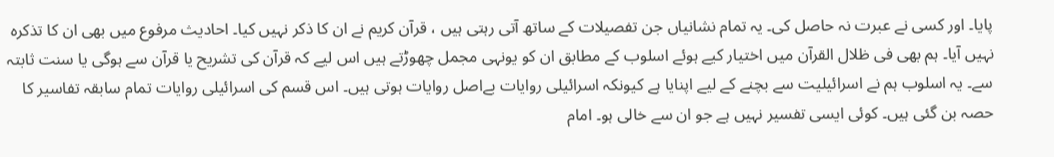پایا۔ اور کسی نے عبرت نہ حاصل کی۔ یہ تمام نشانیاں جن تفصیلات کے ساتھ آتی رہتی ہیں ، قرآن کریم نے ان کا ذکر نہیں کیا۔ احادیث مرفوع میں بھی ان کا تذکرہ نہیں آیا۔ ہم بھی فی ظلال القرآن میں اختیار کیے ہوئے اسلوب کے مطابق ان کو یونہی مجمل چھوڑتے ہیں اس لیے کہ قرآن کی تشریح یا قرآن سے ہوگی یا سنت ثابتہ سے۔ یہ اسلوب ہم نے اسرائیلیت سے بچنے کے لیے اپنایا ہے کیونکہ اسرائیلی روایات بےاصل روایات ہوتی ہیں۔ اس قسم کی اسرائیلی روایات تمام سابقہ تفاسیر کا حصہ بن گئی ہیں۔ کوئی ایسی تفسیر نہیں ہے جو ان سے خالی ہو۔ امام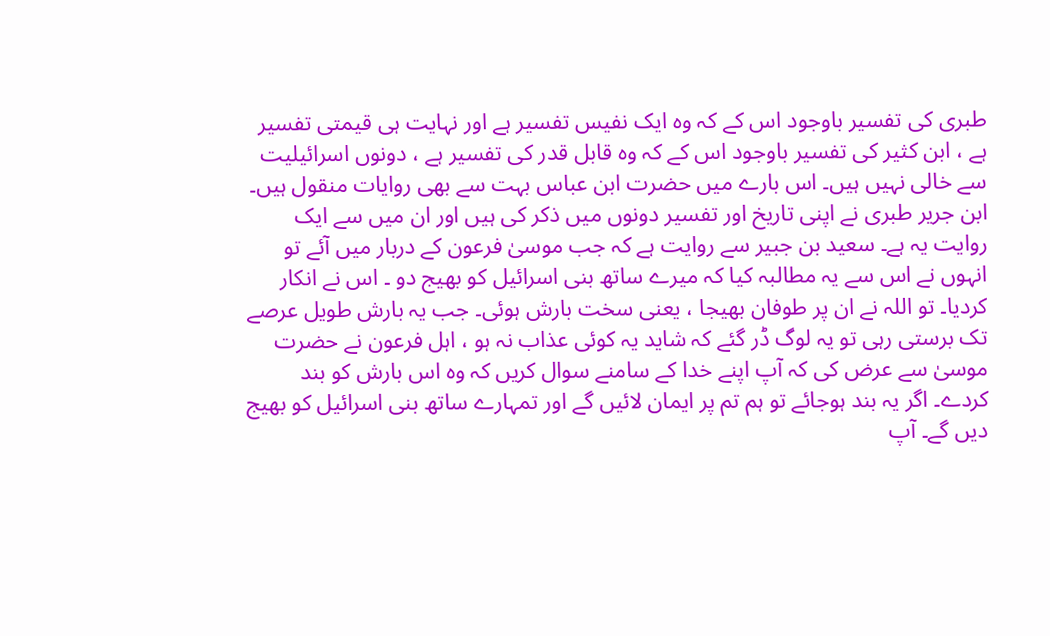طبری کی تفسیر باوجود اس کے کہ وہ ایک نفیس تفسیر ہے اور نہایت ہی قیمتی تفسیر ہے ، ابن کثیر کی تفسیر باوجود اس کے کہ وہ قابل قدر کی تفسیر ہے ، دونوں اسرائیلیت سے خالی نہیں ہیں۔ اس بارے میں حضرت ابن عباس بہت سے بھی روایات منقول ہیں۔ ابن جریر طبری نے اپنی تاریخ اور تفسیر دونوں میں ذکر کی ہیں اور ان میں سے ایک روایت یہ ہے۔ سعید بن جبیر سے روایت ہے کہ جب موسیٰ فرعون کے دربار میں آئے تو انہوں نے اس سے یہ مطالبہ کیا کہ میرے ساتھ بنی اسرائیل کو بھیج دو ۔ اس نے انکار کردیا۔ تو اللہ نے ان پر طوفان بھیجا ، یعنی سخت بارش ہوئی۔ جب یہ بارش طویل عرصے تک برستی رہی تو یہ لوگ ڈر گئے کہ شاید یہ کوئی عذاب نہ ہو ، اہل فرعون نے حضرت موسیٰ سے عرض کی کہ آپ اپنے خدا کے سامنے سوال کریں کہ وہ اس بارش کو بند کردے۔ اگر یہ بند ہوجائے تو ہم تم پر ایمان لائیں گے اور تمہارے ساتھ بنی اسرائیل کو بھیج دیں گے۔ آپ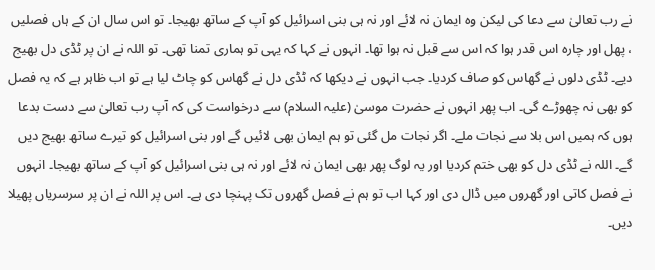نے رب تعالیٰ سے دعا کی لیکن وہ ایمان نہ لائے اور نہ ہی بنی اسرائیل کو آپ کے ساتھ بھیجا۔ تو اس سال ان کے ہاں فصلیں ، پھل اور چارہ اس قدر ہوا کہ اس سے قبل نہ ہوا تھا۔ انہوں نے کہا کہ یہی تو ہماری تمنا تھی۔ تو اللہ نے ان پر ٹڈی دل بھیج دیے۔ ٹڈی دلوں نے گھاس کو صاف کردیا۔ جب انہوں نے دیکھا کہ ٹڈی دل نے گھاس کو چاٹ لیا ہے تو اب ظاہر ہے کہ یہ فصل کو بھی نہ چھوڑے گی۔ اب پھر انہوں نے حضرت موسیٰ (علیہ السلام) سے درخواست کی کہ آپ رب تعالیٰ سے دست بدعا ہوں کہ ہمیں اس بلا سے نجات ملے۔ اگر نجات مل گئی تو ہم ایمان بھی لائیں گے اور بنی اسرائیل کو تیرے ساتھ بھیج دیں گے۔ اللہ نے ٹڈی دل کو بھی ختم کردیا اور یہ لوگ پھر بھی ایمان نہ لائے اور نہ ہی بنی اسرائیل کو آپ کے ساتھ بھیجا۔ انہوں نے فصل کاتی اور گھروں میں ڈال دی اور کہا اب تو ہم نے فصل گھروں تک پہنچا دی ہے۔ اس پر اللہ نے ان پر سرسریاں پھیلا دیں۔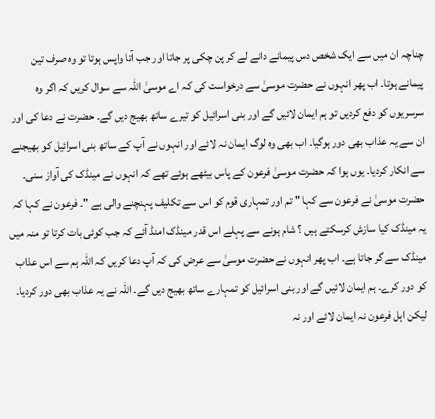چناچہ ان میں سے ایک شخص دس پیمانے دانے لے کر پن چکی پر جاتا اور جب آتا واپس ہوتا تو وہ صرف تین پیمانے ہوتا۔ اب پھر انہوں نے حضرت موسیٰ سے درخواست کی کہ اے موسیٰ اللہ سے سوال کریں کہ اگر وہ سرسریوں کو دفع کردیں تو ہم ایمان لائیں گے اور بنی اسرائیل کو تیرے ساتھ بھیج دیں گے۔ حضرت نے دعا کی اور ان سے یہ عذاب بھی دور ہوگیا۔ اب بھی وہ لوگ ایمان نہ لائے اور انہوں نے آپ کے ساتھ بنی اسرائیل کو بھیجنے سے انکار کردیا۔ یوں ہوا کہ حضرت موسیٰ فرعون کے پاس بیٹھے ہوئے تھے کہ انہوں نے مینڈک کی آواز سنی۔ حضرت موسیٰ نے فرعون سے کہا " تم اور تمہاری قوم کو اس سے تکلیف پہنچنے والی ہے "۔ فرعون نے کہا کہ یہ مینڈک کیا سازش کرسکتے ہیں ؟ شام ہونے سے پہلے اس قدر مینڈک امنڈ آئے کہ جب کوئی بات کرتا تو منہ میں مینڈک سے گر جاتا ہے۔ اب پھر انہوں نے حضرت موسیٰ سے عرض کی کہ آپ دعا کریں کہ اللہ ہم سے اس عذاب کو دور کرے۔ ہم ایمان لائیں گے اور بنی اسرائیل کو تمہارے ساتھ بھیج دیں گے۔ اللہ نے یہ عذاب بھی دور کردیا۔ لیکن اہل فرعون نہ ایمان لائے اور نہ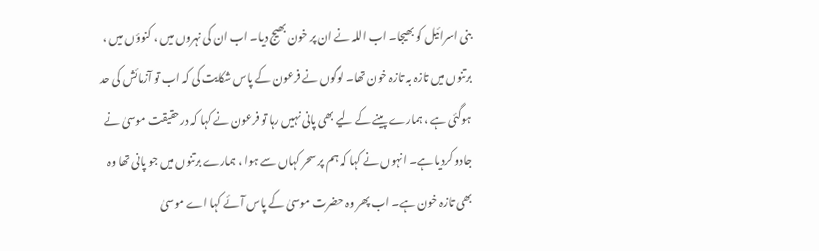بنی اسرائیل کو بھیجا۔ اب اللہ نے ان پر خون بھیج دیا۔ اب ان کی نہروں میں ، کنوؤں میں ، برتنوں میں تازہ بہ تازہ خون تھا۔ لوگوں نے فرعون کے پاس شکایت کی کہ اب تو آزمائش کی حد ہوگئی ہے ، ہمارے پینے کے لیے بھی پانی نہیں رہا تو فرعون نے کہا کہ درحقیقت موسیٰ نے جادو کردیا ہے۔ انہوں نے کہا کہ ہم پر سحر کہاں سے ہوا ، ہمارے برتنوں میں جو پانی تھا وہ بھی تازہ خون ہے۔ اب پھر وہ حضرت موسیٰ کے پاس آئے کہا اے موسیٰ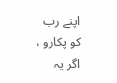اپنے رب کو پکارو ، اگر یہ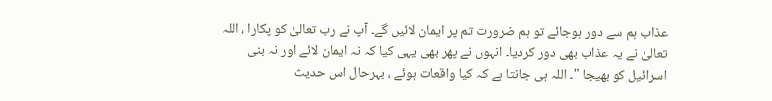عذاب ہم سے دور ہوجائے تو ہم ضرورت تم پر ایمان لائیں گے۔ آپ نے رب تعالیٰ کو پکارا ، اللہ تعالیٰ نے یہ عذاب بھی دور کردیا۔ انہوں نے پھر بھی یہی کیا کہ نہ ایمان لائے اور نہ بنی اسرائیل کو بھیجا "۔ اللہ ہی جانتا ہے کہ کیا واقعات ہوئے ، بہرحال اس حدیث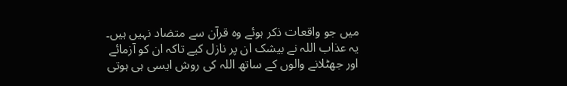میں جو واقعات ذکر ہوئے وہ قرآن سے متضاد نہیں ہیں۔ یہ عذاب اللہ نے بیشک ان پر نازل کیے تاکہ ان کو آزمائے اور جھٹلانے والوں کے ساتھ اللہ کی روش ایسی ہی ہوتی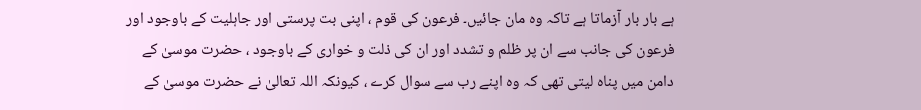ہے بار بار آزماتا ہے تاکہ وہ مان جائیں۔ فرعون کی قوم ، اپنی بت پرستی اور جاہلیت کے باوجود اور فرعون کی جانب سے ان پر ظلم و تشدد اور ان کی ذلت و خواری کے باوجود ، حضرت موسیٰ کے دامن میں پناہ لیتی تھی کہ وہ اپنے رب سے سوال کرے ، کیونکہ اللہ تعالیٰ نے حضرت موسیٰ کے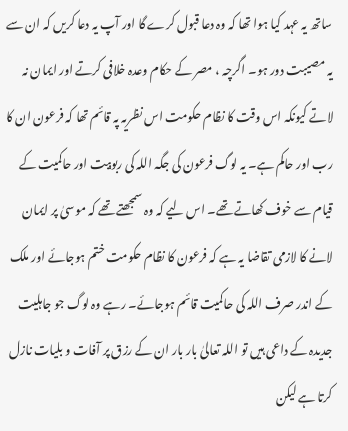ساتھ یہ عہد کیا ہوا تھا کہ وہ دعا قبول کرے گا اور آپ یہ دعا کریں کہ ان سے یہ مصیبت دور ہو۔ اگرچہ ، مصر کے حکام وعدہ خلافی کرتے اور ایمان نہ لاتے کیونکہ اس وقت کا نظام حکومت اس نظریہ پہ قائم تھا کہ فرعون ان کا رب اور حاکم ہے۔ یہ لوگ فرعون کی جگہ اللہ کی ربوبیت اور حاکمیت کے قیام سے خوف کھاتے تھے۔ اس لیے کہ وہ سمجھتے تھے کہ موسیٰ پر ایمان لانے کا لازمی تقاضا یہ ہے کہ فرعون کا نظام حکومت ختم ہوجائے اور ملک کے اندر صرف اللہ کی حاکمیت قائم ہوجائے۔ رہے وہ لوگ جو جاہلیت جدیدہ کے داعی ہیں تو اللہ تعالیٰ بار بار ان کے رزق پر آفات و بلیات نازل کرتا ہے لیکن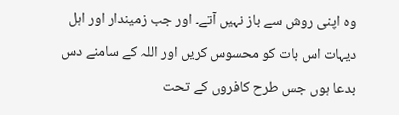وہ اپنی روش سے باز نہیں آتے۔ اور جب زمیندار اور اہل دیہات اس بات کو محسوس کریں اور اللہ کے سامنے دس بدعا ہوں جس طرح کافروں کے تحت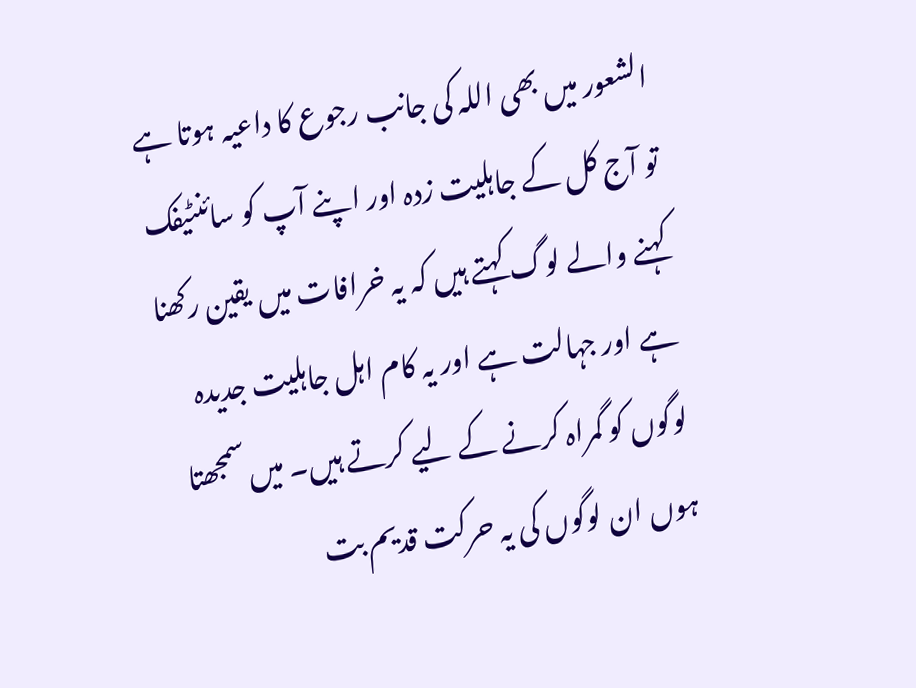الشعور میں بھی اللہ کی جانب رجوع کا داعیہ ہوتا ہے تو آج کل کے جاہلیت زدہ اور اپنے آپ کو سائنٹیفک کہنے والے لوگ کہتے ہیں کہ یہ خرافات میں یقین رکھنا ہے اور جہالت ہے اور یہ کام اہل جاہلیت جدیدہ لوگوں کو گمراہ کرنے کے لیے کرتے ہیں۔ میں سمجھتا ہوں ان لوگوں کی یہ حرکت قدیم بت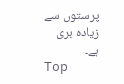پرستوں سے زیادہ بری ہے۔
Top